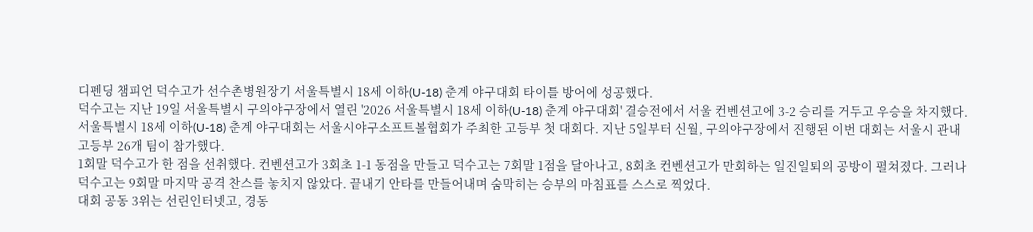디펜딩 챔피언 덕수고가 선수촌병원장기 서울특별시 18세 이하(U-18) 춘계 야구대회 타이틀 방어에 성공했다.
덕수고는 지난 19일 서울특별시 구의야구장에서 열린 '2026 서울특별시 18세 이하(U-18) 춘계 야구대회' 결승전에서 서울 컨벤션고에 3-2 승리를 거두고 우승을 차지했다.
서울특별시 18세 이하(U-18) 춘계 야구대회는 서울시야구소프트볼협회가 주최한 고등부 첫 대회다. 지난 5일부터 신월, 구의야구장에서 진행된 이번 대회는 서울시 관내 고등부 26개 팀이 참가했다.
1회말 덕수고가 한 점을 선취했다. 컨벤션고가 3회초 1-1 동점을 만들고 덕수고는 7회말 1점을 달아나고, 8회초 컨벤션고가 만회하는 일진일퇴의 공방이 펼쳐졌다. 그러나 덕수고는 9회말 마지막 공격 찬스를 놓치지 않았다. 끝내기 안타를 만들어내며 숨막히는 승부의 마침표를 스스로 찍었다.
대회 공동 3위는 선린인터넷고, 경동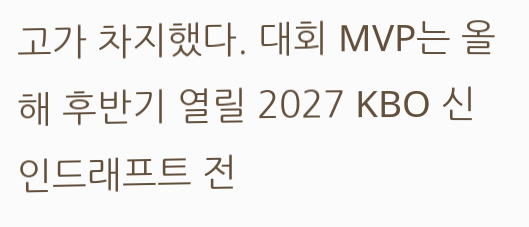고가 차지했다. 대회 MVP는 올해 후반기 열릴 2027 KBO 신인드래프트 전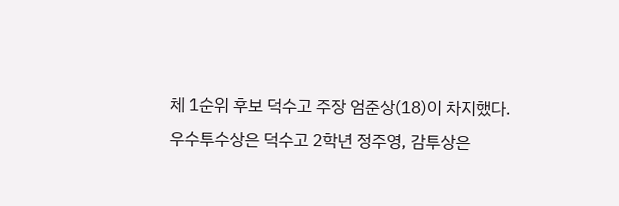체 1순위 후보 덕수고 주장 엄준상(18)이 차지했다.
우수투수상은 덕수고 2학년 정주영, 감투상은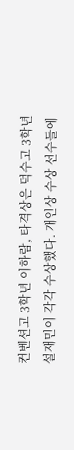컨벤션고 3학년 이하람, 타격상은 덕수고 3학년 설재민이 각각 수상했다. 개인상 수상 선수들에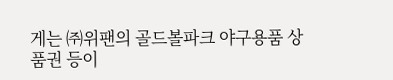게는 ㈜위팬의 골드볼파크 야구용품 상품권 등이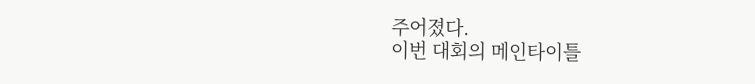주어졌다.
이번 대회의 메인타이틀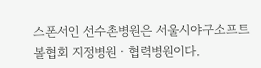스폰서인 선수촌병원은 서울시야구소프트볼협회 지정병원ㆍ협력병원이다.